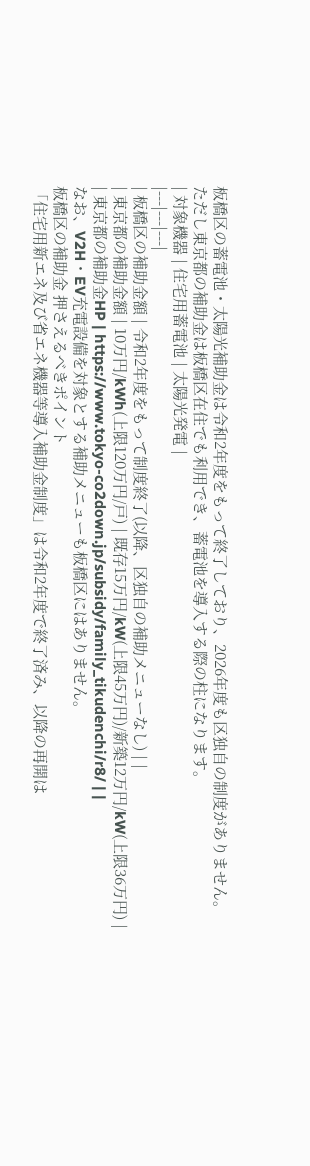板橋区の蓄電池・太陽光補助金は令和2年度をもって終了しており、2026年度も区独自の制度がありません。
ただし東京都の補助金は板橋区在住でも利用でき、蓄電池を導入する際の柱になります。
| 対象機器 | 住宅用蓄電池 | 太陽光発電 |
|---|---|---|
| 板橋区の補助金額 | 令和2年度をもって制度終了(以降、区独自の補助メニューなし) | |
| 東京都の補助金額 | 10万円/kWh(上限120万円/戸) | 既存15万円/kW(上限45万円)/新築12万円/kW(上限36万円) |
| 東京都の補助金HP | https://www.tokyo-co2down.jp/subsidy/family_tikudenchi/r8/ | |
なお、V2H・EV充電設備を対象とする補助メニューも板橋区にはありません。
板橋区の補助金 押さえるべきポイント
「住宅用新エネ及び省エネ機器等導入補助金制度」は令和2年度で終了済み、以降の再開は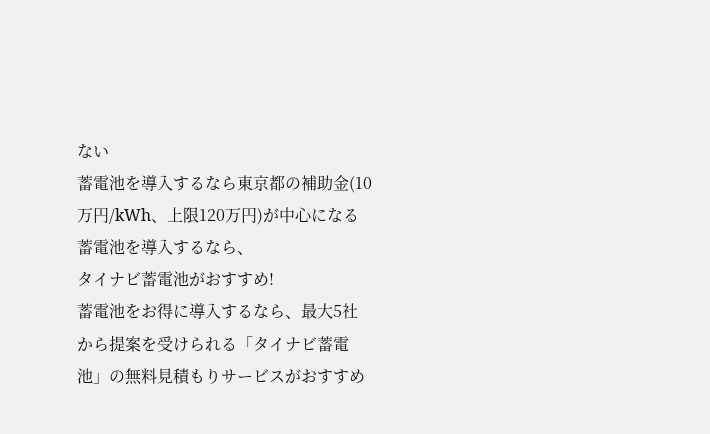ない
蓄電池を導入するなら東京都の補助金(10万円/kWh、上限120万円)が中心になる
蓄電池を導入するなら、
タイナビ蓄電池がおすすめ!
蓄電池をお得に導入するなら、最大5社から提案を受けられる「タイナビ蓄電池」の無料見積もりサービスがおすすめ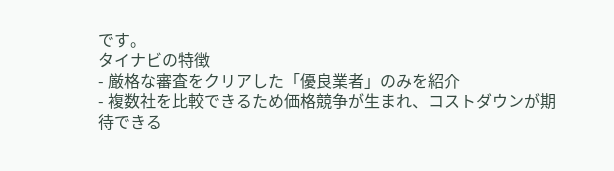です。
タイナビの特徴
- 厳格な審査をクリアした「優良業者」のみを紹介
- 複数社を比較できるため価格競争が生まれ、コストダウンが期待できる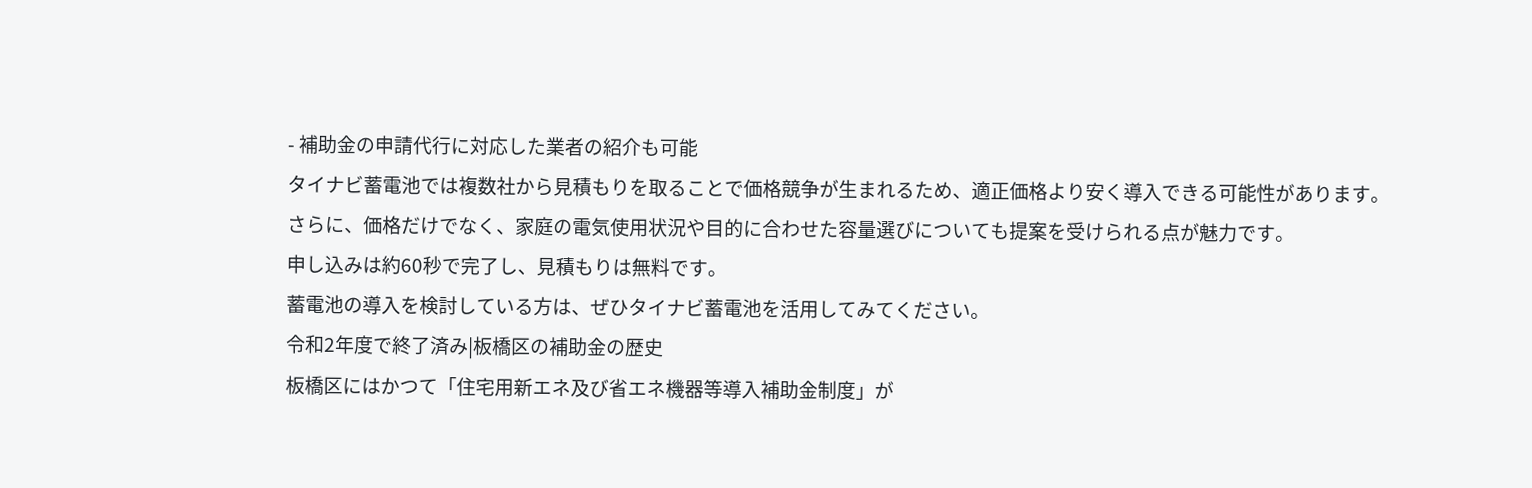- 補助金の申請代行に対応した業者の紹介も可能
タイナビ蓄電池では複数社から見積もりを取ることで価格競争が生まれるため、適正価格より安く導入できる可能性があります。
さらに、価格だけでなく、家庭の電気使用状況や目的に合わせた容量選びについても提案を受けられる点が魅力です。
申し込みは約60秒で完了し、見積もりは無料です。
蓄電池の導入を検討している方は、ぜひタイナビ蓄電池を活用してみてください。
令和2年度で終了済み|板橋区の補助金の歴史
板橋区にはかつて「住宅用新エネ及び省エネ機器等導入補助金制度」が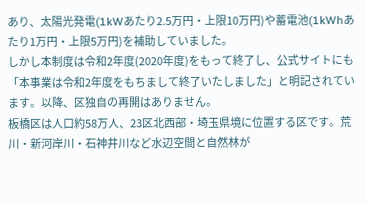あり、太陽光発電(1kWあたり2.5万円・上限10万円)や蓄電池(1kWhあたり1万円・上限5万円)を補助していました。
しかし本制度は令和2年度(2020年度)をもって終了し、公式サイトにも「本事業は令和2年度をもちまして終了いたしました」と明記されています。以降、区独自の再開はありません。
板橋区は人口約58万人、23区北西部・埼玉県境に位置する区です。荒川・新河岸川・石神井川など水辺空間と自然林が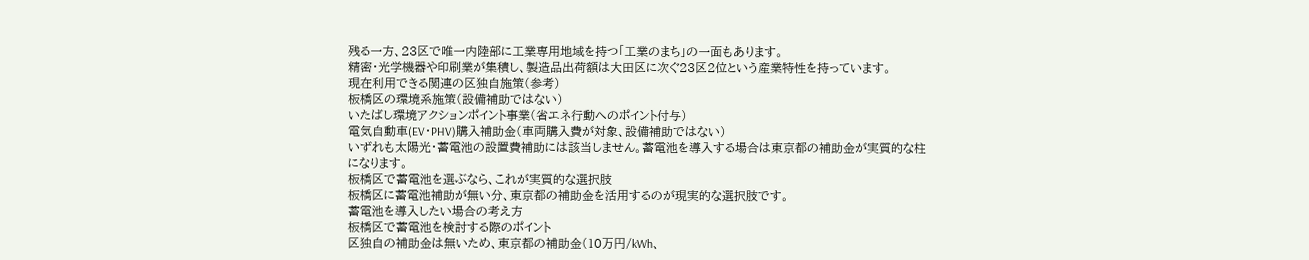残る一方、23区で唯一内陸部に工業専用地域を持つ「工業のまち」の一面もあります。
精密・光学機器や印刷業が集積し、製造品出荷額は大田区に次ぐ23区2位という産業特性を持っています。
現在利用できる関連の区独自施策(参考)
板橋区の環境系施策(設備補助ではない)
いたばし環境アクションポイント事業(省エネ行動へのポイント付与)
電気自動車(EV・PHV)購入補助金(車両購入費が対象、設備補助ではない)
いずれも太陽光・蓄電池の設置費補助には該当しません。蓄電池を導入する場合は東京都の補助金が実質的な柱になります。
板橋区で蓄電池を選ぶなら、これが実質的な選択肢
板橋区に蓄電池補助が無い分、東京都の補助金を活用するのが現実的な選択肢です。
蓄電池を導入したい場合の考え方
板橋区で蓄電池を検討する際のポイント
区独自の補助金は無いため、東京都の補助金(10万円/kWh、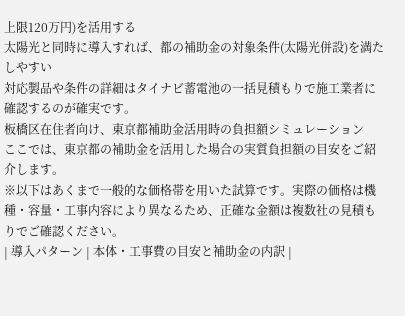上限120万円)を活用する
太陽光と同時に導入すれば、都の補助金の対象条件(太陽光併設)を満たしやすい
対応製品や条件の詳細はタイナビ蓄電池の一括見積もりで施工業者に確認するのが確実です。
板橋区在住者向け、東京都補助金活用時の負担額シミュレーション
ここでは、東京都の補助金を活用した場合の実質負担額の目安をご紹介します。
※以下はあくまで一般的な価格帯を用いた試算です。実際の価格は機種・容量・工事内容により異なるため、正確な金額は複数社の見積もりでご確認ください。
| 導入パターン | 本体・工事費の目安と補助金の内訳 |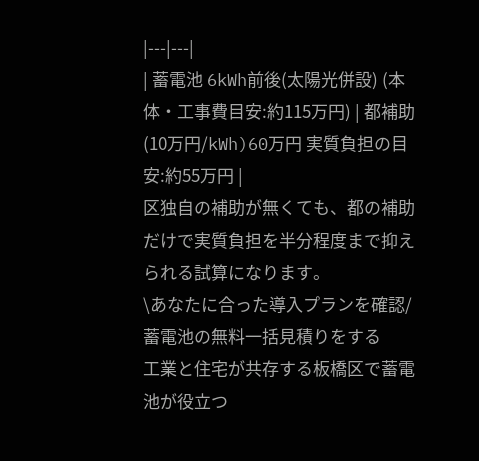|---|---|
| 蓄電池 6kWh前後(太陽光併設) (本体・工事費目安:約115万円) | 都補助(10万円/kWh)60万円 実質負担の目安:約55万円 |
区独自の補助が無くても、都の補助だけで実質負担を半分程度まで抑えられる試算になります。
\あなたに合った導入プランを確認/
蓄電池の無料一括見積りをする
工業と住宅が共存する板橋区で蓄電池が役立つ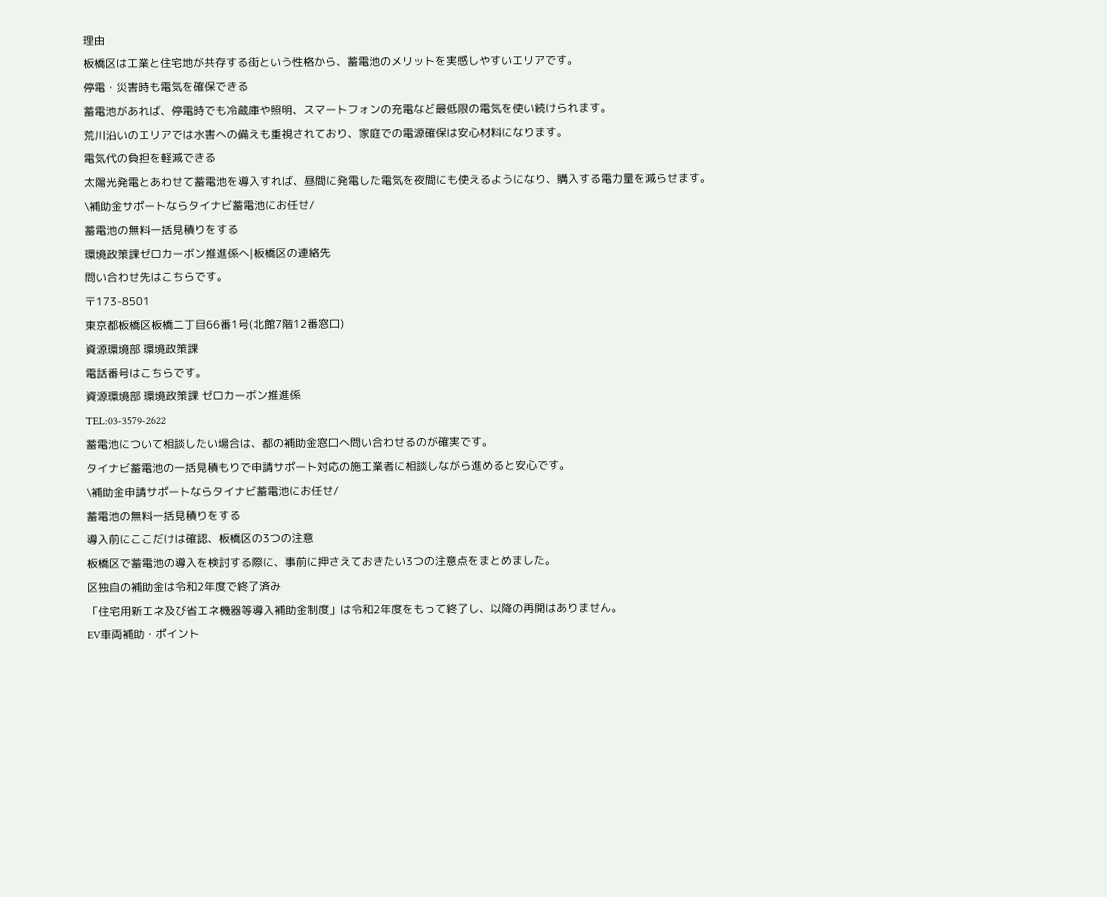理由
板橋区は工業と住宅地が共存する街という性格から、蓄電池のメリットを実感しやすいエリアです。
停電・災害時も電気を確保できる
蓄電池があれば、停電時でも冷蔵庫や照明、スマートフォンの充電など最低限の電気を使い続けられます。
荒川沿いのエリアでは水害への備えも重視されており、家庭での電源確保は安心材料になります。
電気代の負担を軽減できる
太陽光発電とあわせて蓄電池を導入すれば、昼間に発電した電気を夜間にも使えるようになり、購入する電力量を減らせます。
\補助金サポートならタイナビ蓄電池にお任せ/
蓄電池の無料一括見積りをする
環境政策課ゼロカーボン推進係へ|板橋区の連絡先
問い合わせ先はこちらです。
〒173-8501
東京都板橋区板橋二丁目66番1号(北館7階12番窓口)
資源環境部 環境政策課
電話番号はこちらです。
資源環境部 環境政策課 ゼロカーボン推進係
TEL:03-3579-2622
蓄電池について相談したい場合は、都の補助金窓口へ問い合わせるのが確実です。
タイナビ蓄電池の一括見積もりで申請サポート対応の施工業者に相談しながら進めると安心です。
\補助金申請サポートならタイナビ蓄電池にお任せ/
蓄電池の無料一括見積りをする
導入前にここだけは確認、板橋区の3つの注意
板橋区で蓄電池の導入を検討する際に、事前に押さえておきたい3つの注意点をまとめました。
区独自の補助金は令和2年度で終了済み
「住宅用新エネ及び省エネ機器等導入補助金制度」は令和2年度をもって終了し、以降の再開はありません。
EV車両補助・ポイント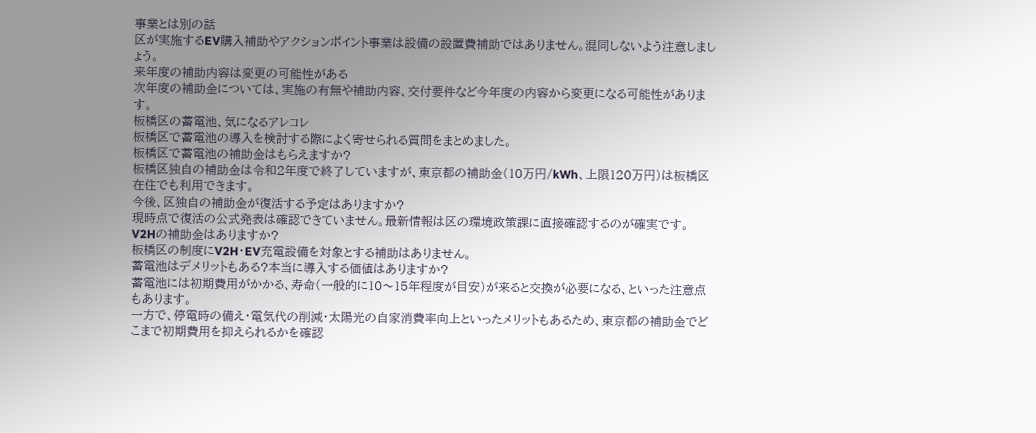事業とは別の話
区が実施するEV購入補助やアクションポイント事業は設備の設置費補助ではありません。混同しないよう注意しましょう。
来年度の補助内容は変更の可能性がある
次年度の補助金については、実施の有無や補助内容、交付要件など今年度の内容から変更になる可能性があります。
板橋区の蓄電池、気になるアレコレ
板橋区で蓄電池の導入を検討する際によく寄せられる質問をまとめました。
板橋区で蓄電池の補助金はもらえますか?
板橋区独自の補助金は令和2年度で終了していますが、東京都の補助金(10万円/kWh、上限120万円)は板橋区在住でも利用できます。
今後、区独自の補助金が復活する予定はありますか?
現時点で復活の公式発表は確認できていません。最新情報は区の環境政策課に直接確認するのが確実です。
V2Hの補助金はありますか?
板橋区の制度にV2H・EV充電設備を対象とする補助はありません。
蓄電池はデメリットもある?本当に導入する価値はありますか?
蓄電池には初期費用がかかる、寿命(一般的に10〜15年程度が目安)が来ると交換が必要になる、といった注意点もあります。
一方で、停電時の備え・電気代の削減・太陽光の自家消費率向上といったメリットもあるため、東京都の補助金でどこまで初期費用を抑えられるかを確認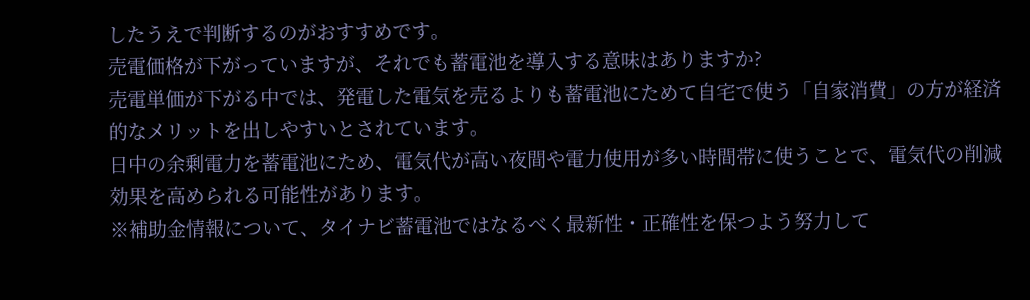したうえで判断するのがおすすめです。
売電価格が下がっていますが、それでも蓄電池を導入する意味はありますか?
売電単価が下がる中では、発電した電気を売るよりも蓄電池にためて自宅で使う「自家消費」の方が経済的なメリットを出しやすいとされています。
日中の余剰電力を蓄電池にため、電気代が高い夜間や電力使用が多い時間帯に使うことで、電気代の削減効果を高められる可能性があります。
※補助金情報について、タイナビ蓄電池ではなるべく最新性・正確性を保つよう努力して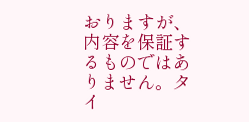おりますが、内容を保証するものではありません。タイ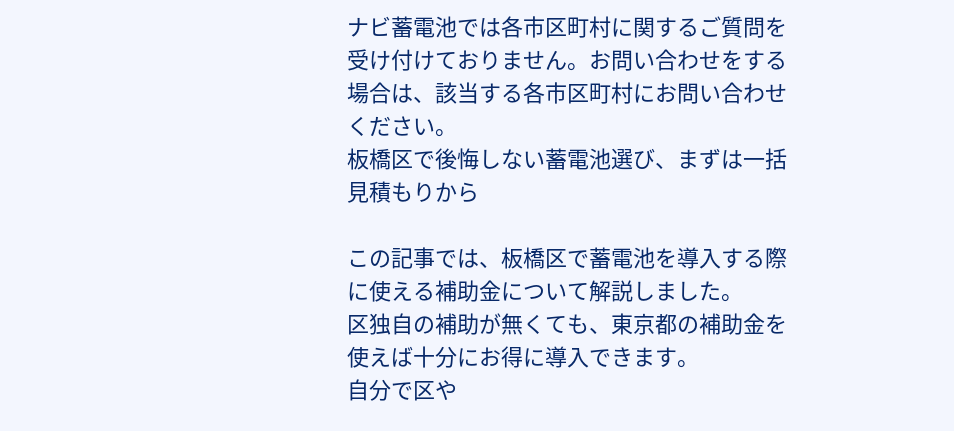ナビ蓄電池では各市区町村に関するご質問を受け付けておりません。お問い合わせをする場合は、該当する各市区町村にお問い合わせください。
板橋区で後悔しない蓄電池選び、まずは一括見積もりから

この記事では、板橋区で蓄電池を導入する際に使える補助金について解説しました。
区独自の補助が無くても、東京都の補助金を使えば十分にお得に導入できます。
自分で区や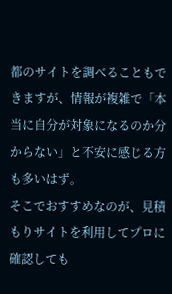都のサイトを調べることもできますが、情報が複雑で「本当に自分が対象になるのか分からない」と不安に感じる方も多いはず。
そこでおすすめなのが、見積もりサイトを利用してプロに確認しても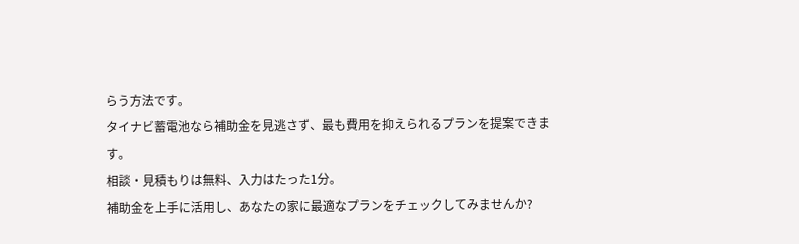らう方法です。
タイナビ蓄電池なら補助金を見逃さず、最も費用を抑えられるプランを提案できます。
相談・見積もりは無料、入力はたった1分。
補助金を上手に活用し、あなたの家に最適なプランをチェックしてみませんか?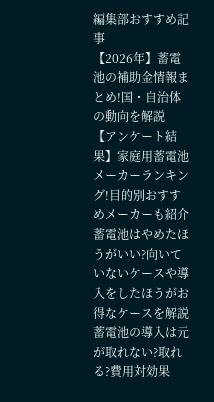編集部おすすめ記事
【2026年】蓄電池の補助金情報まとめ!国・自治体の動向を解説
【アンケート結果】家庭用蓄電池メーカーランキング!目的別おすすめメーカーも紹介
蓄電池はやめたほうがいい?向いていないケースや導入をしたほうがお得なケースを解説
蓄電池の導入は元が取れない?取れる?費用対効果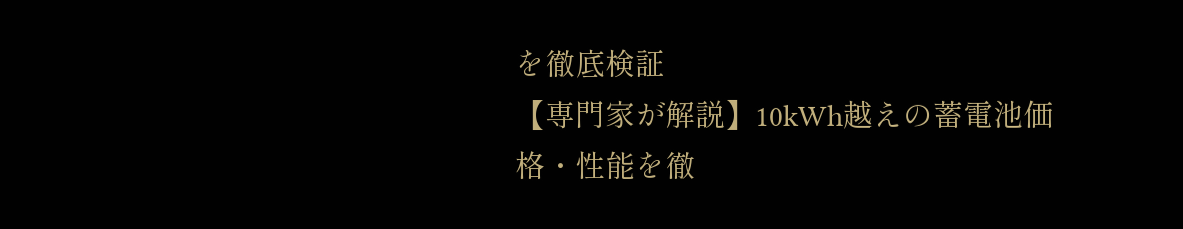を徹底検証
【専門家が解説】10kWh越えの蓄電池価格・性能を徹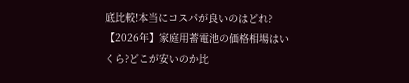底比較!本当にコスパが良いのはどれ?
【2026年】家庭用蓄電池の価格相場はいくら?どこが安いのか比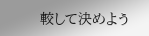較して決めよう